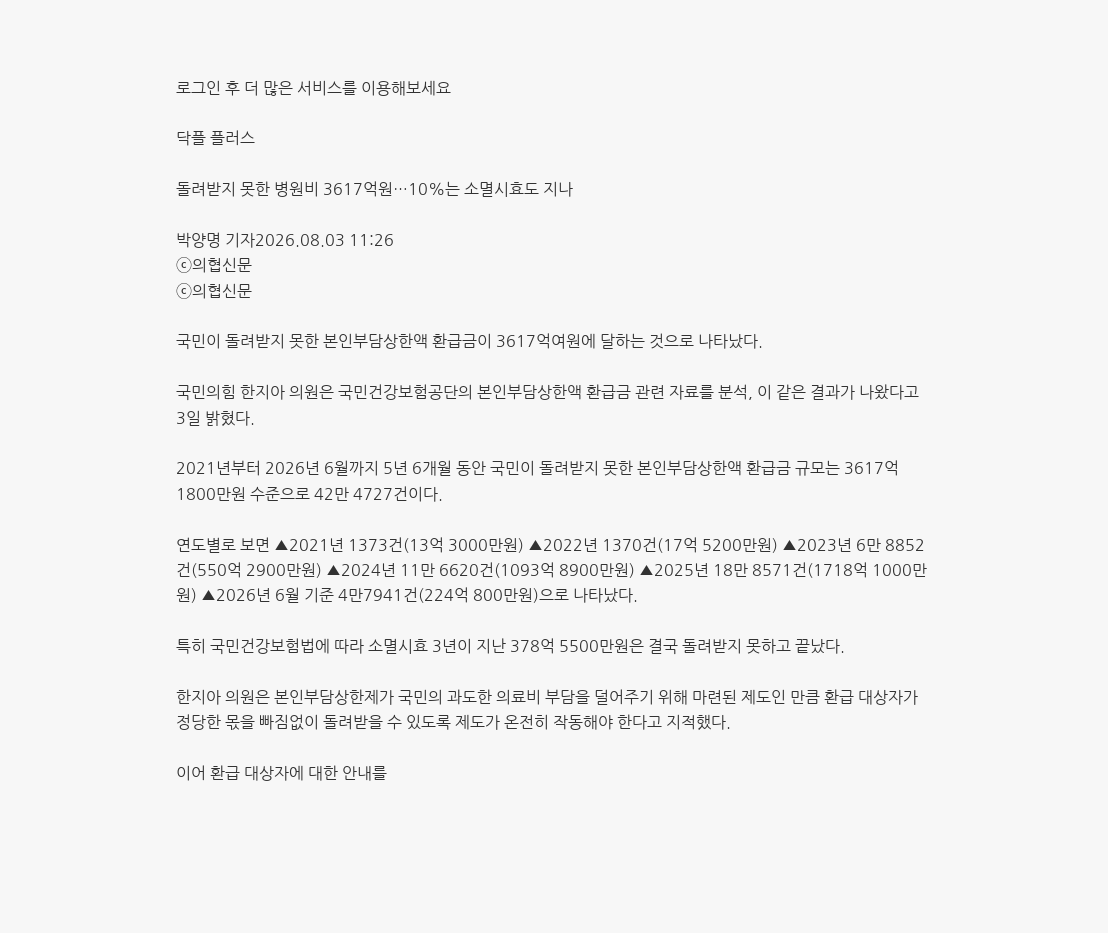로그인 후 더 많은 서비스를 이용해보세요

닥플 플러스

돌려받지 못한 병원비 3617억원…10%는 소멸시효도 지나

박양명 기자2026.08.03 11:26
ⓒ의협신문
ⓒ의협신문

국민이 돌려받지 못한 본인부담상한액 환급금이 3617억여원에 달하는 것으로 나타났다.

국민의힘 한지아 의원은 국민건강보험공단의 본인부담상한액 환급금 관련 자료를 분석, 이 같은 결과가 나왔다고 3일 밝혔다.

2021년부터 2026년 6월까지 5년 6개월 동안 국민이 돌려받지 못한 본인부담상한액 환급금 규모는 3617억 1800만원 수준으로 42만 4727건이다.

연도별로 보면 ▲2021년 1373건(13억 3000만원) ▲2022년 1370건(17억 5200만원) ▲2023년 6만 8852건(550억 2900만원) ▲2024년 11만 6620건(1093억 8900만원) ▲2025년 18만 8571건(1718억 1000만원) ▲2026년 6월 기준 4만7941건(224억 800만원)으로 나타났다.

특히 국민건강보험법에 따라 소멸시효 3년이 지난 378억 5500만원은 결국 돌려받지 못하고 끝났다.

한지아 의원은 본인부담상한제가 국민의 과도한 의료비 부담을 덜어주기 위해 마련된 제도인 만큼 환급 대상자가 정당한 몫을 빠짐없이 돌려받을 수 있도록 제도가 온전히 작동해야 한다고 지적했다.

이어 환급 대상자에 대한 안내를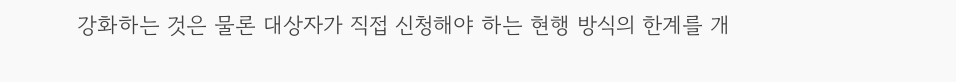강화하는 것은 물론 대상자가 직접 신청해야 하는 현행 방식의 한계를 개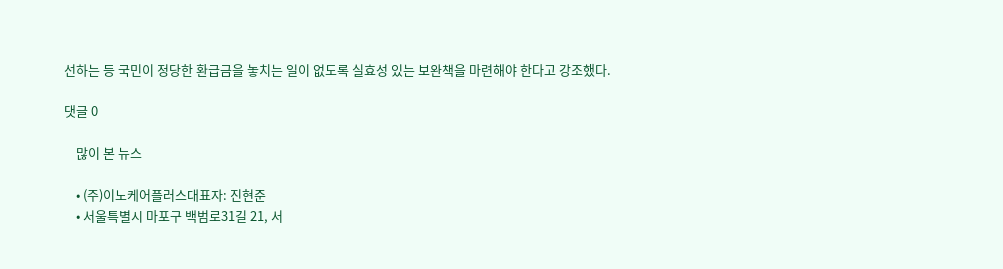선하는 등 국민이 정당한 환급금을 놓치는 일이 없도록 실효성 있는 보완책을 마련해야 한다고 강조했다.

댓글 0

    많이 본 뉴스

    • (주)이노케어플러스대표자: 진현준
    • 서울특별시 마포구 백범로31길 21, 서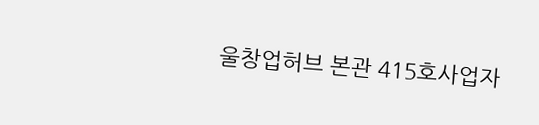울창업허브 본관 415호사업자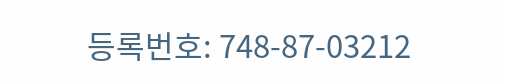등록번호: 748-87-03212